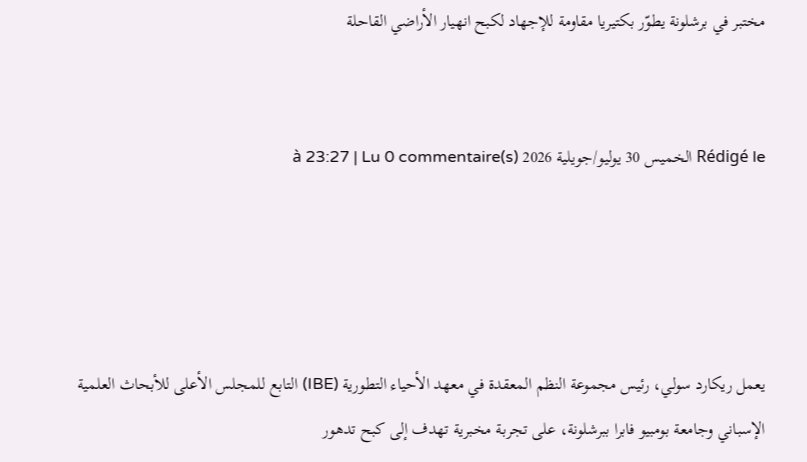مختبر في برشلونة يطوّر بكتيريا مقاومة للإجهاد لكبح انهيار الأراضي القاحلة


Rédigé le الخميس 30 يوليو/جويلية 2026 à 23:27 | Lu 0 commentaire(s)




يعمل ريكارد سولي، رئيس مجموعة النظم المعقدة في معهد الأحياء التطورية (IBE) التابع للمجلس الأعلى للأبحاث العلمية الإسباني وجامعة بومبيو فابرا ببرشلونة، على تجربة مخبرية تهدف إلى كبح تدهور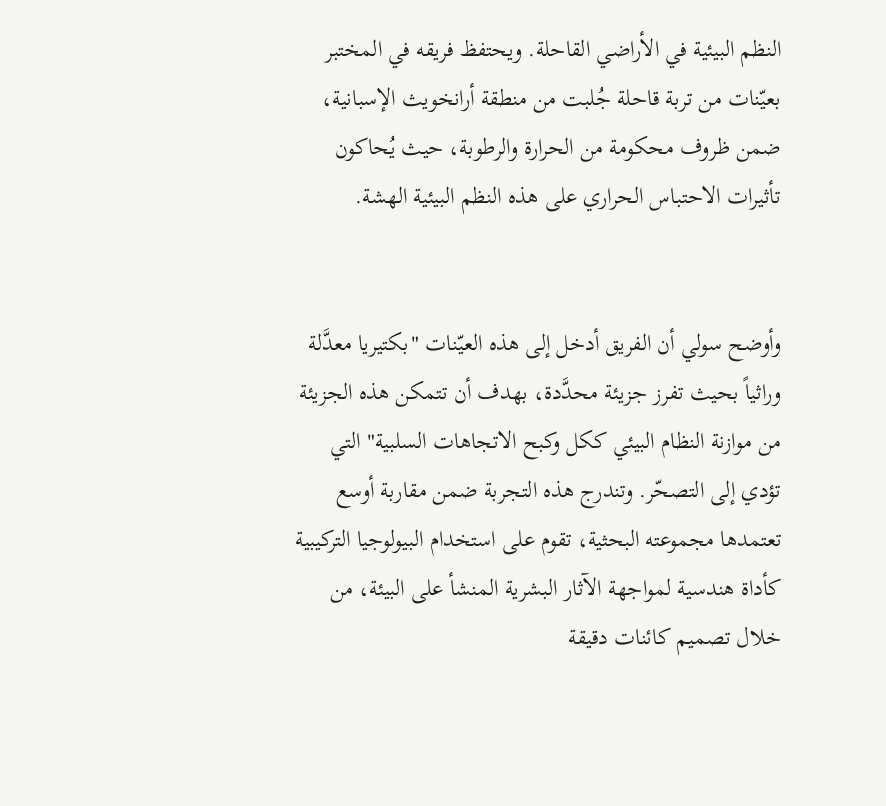النظم البيئية في الأراضي القاحلة. ويحتفظ فريقه في المختبر بعيّنات من تربة قاحلة جُلبت من منطقة أرانخويث الإسبانية، ضمن ظروف محكومة من الحرارة والرطوبة، حيث يُحاكون تأثيرات الاحتباس الحراري على هذه النظم البيئية الهشة.


وأوضح سولي أن الفريق أدخل إلى هذه العيّنات "بكتيريا معدَّلة وراثياً بحيث تفرز جزيئة محدَّدة، بهدف أن تتمكن هذه الجزيئة من موازنة النظام البيئي ككل وكبح الاتجاهات السلبية" التي تؤدي إلى التصحّر. وتندرج هذه التجربة ضمن مقاربة أوسع تعتمدها مجموعته البحثية، تقوم على استخدام البيولوجيا التركيبية كأداة هندسية لمواجهة الآثار البشرية المنشأ على البيئة، من خلال تصميم كائنات دقيقة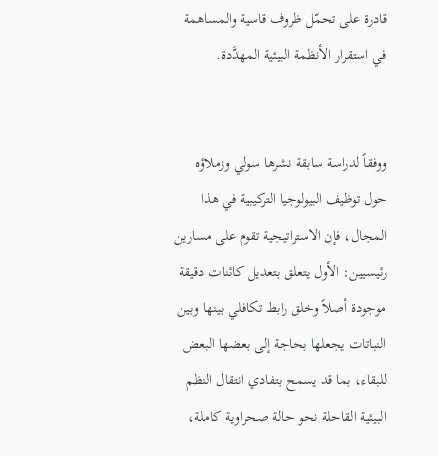قادرة على تحمّل ظروف قاسية والمساهمة في استقرار الأنظمة البيئية المهدَّدة.


ووفقاً لدراسة سابقة نشرها سولي وزملاؤه حول توظيف البيولوجيا التركيبية في هذا المجال، فإن الاستراتيجية تقوم على مسارين رئيسيين: الأول يتعلق بتعديل كائنات دقيقة موجودة أصلاً وخلق رابط تكافلي بينها وبين النباتات يجعلها بحاجة إلى بعضها البعض للبقاء، بما قد يسمح بتفادي انتقال النظم البيئية القاحلة نحو حالة صحراوية كاملة،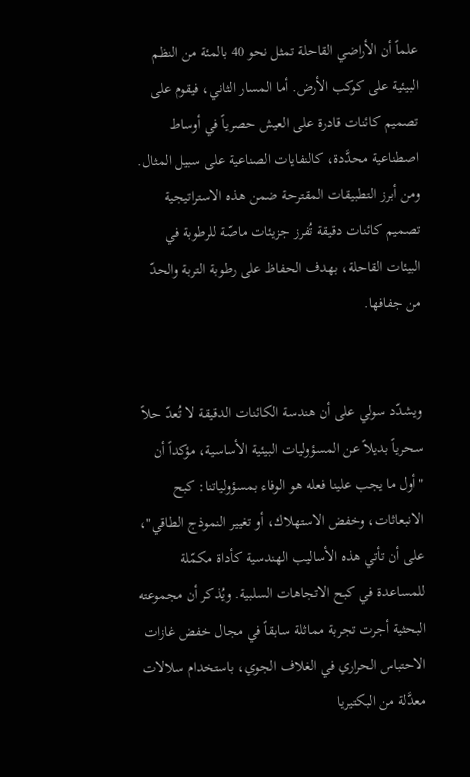علماً أن الأراضي القاحلة تمثل نحو 40 بالمئة من النظم البيئية على كوكب الأرض. أما المسار الثاني، فيقوم على تصميم كائنات قادرة على العيش حصرياً في أوساط اصطناعية محدَّدة، كالنفايات الصناعية على سبيل المثال. ومن أبرز التطبيقات المقترحة ضمن هذه الاستراتيجية تصميم كائنات دقيقة تُفرز جزيئات ماصّة للرطوبة في البيئات القاحلة، بهدف الحفاظ على رطوبة التربة والحدّ من جفافها.


ويشدّد سولي على أن هندسة الكائنات الدقيقة لا تُعدّ حلاً سحرياً بديلاً عن المسؤوليات البيئية الأساسية، مؤكداً أن "أول ما يجب علينا فعله هو الوفاء بمسؤولياتنا: كبح الانبعاثات، وخفض الاستهلاك، أو تغيير النموذج الطاقي"، على أن تأتي هذه الأساليب الهندسية كأداة مكمّلة للمساعدة في كبح الاتجاهات السلبية. ويُذكر أن مجموعته البحثية أجرت تجربة مماثلة سابقاً في مجال خفض غازات الاحتباس الحراري في الغلاف الجوي، باستخدام سلالات معدَّلة من البكتيريا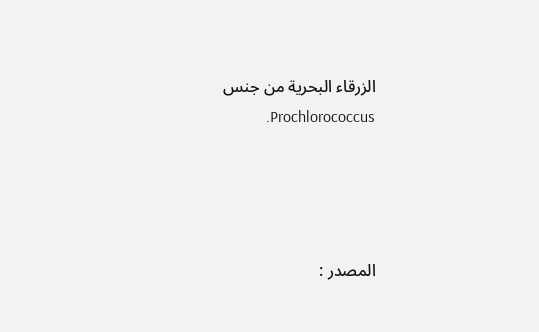الزرقاء البحرية من جنس Prochlorococcus.




المصدر :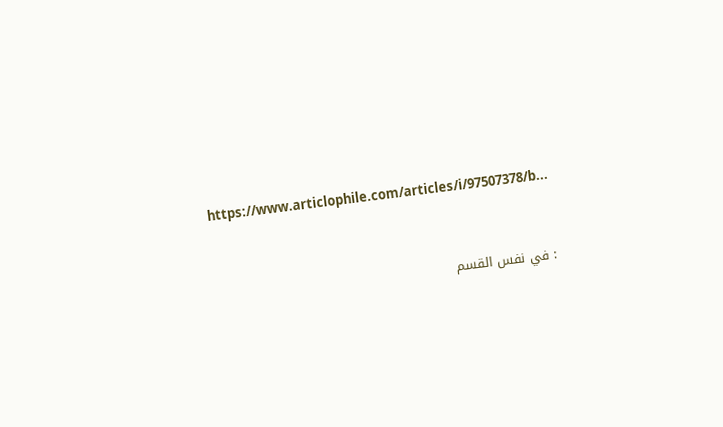https://www.articlophile.com/articles/i/97507378/b...


: في نفس القسم